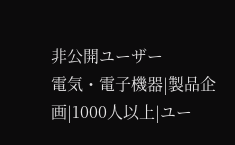非公開ユーザー
電気・電子機器|製品企画|1000人以上|ユー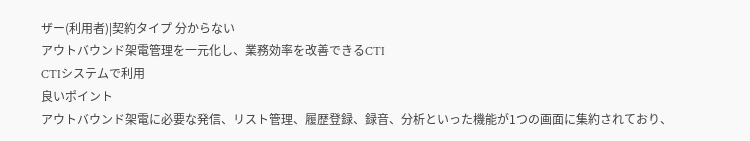ザー(利用者)|契約タイプ 分からない
アウトバウンド架電管理を一元化し、業務効率を改善できるCTI
CTIシステムで利用
良いポイント
アウトバウンド架電に必要な発信、リスト管理、履歴登録、録音、分析といった機能が1つの画面に集約されており、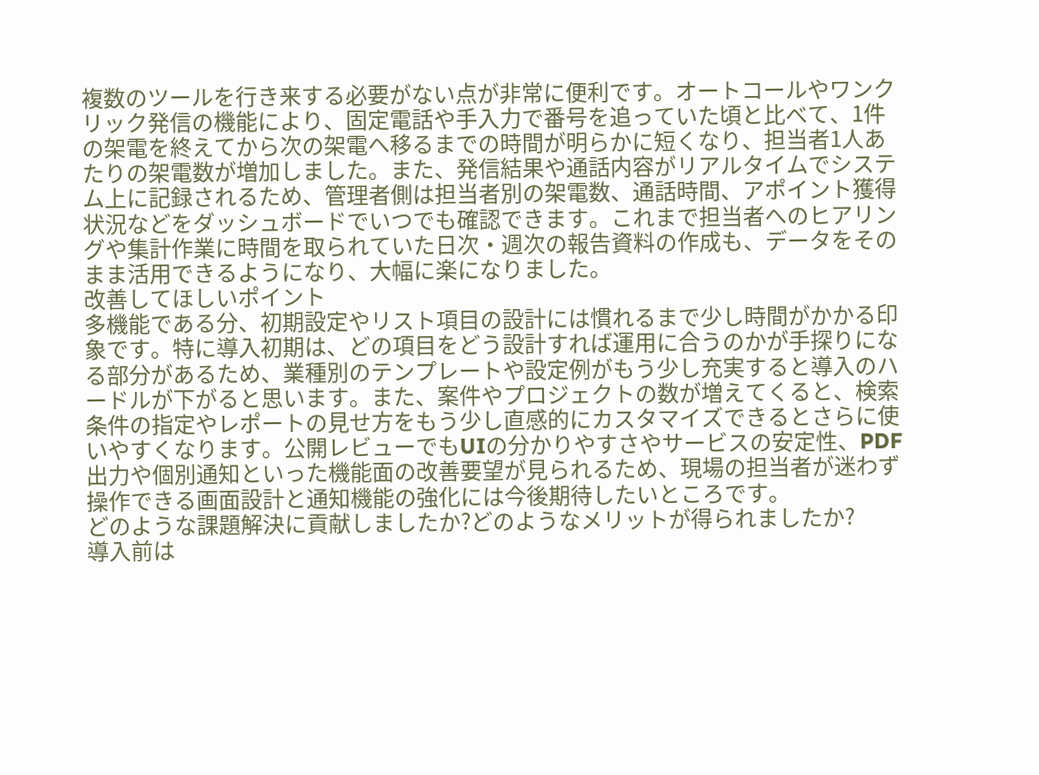複数のツールを行き来する必要がない点が非常に便利です。オートコールやワンクリック発信の機能により、固定電話や手入力で番号を追っていた頃と比べて、1件の架電を終えてから次の架電へ移るまでの時間が明らかに短くなり、担当者1人あたりの架電数が増加しました。また、発信結果や通話内容がリアルタイムでシステム上に記録されるため、管理者側は担当者別の架電数、通話時間、アポイント獲得状況などをダッシュボードでいつでも確認できます。これまで担当者へのヒアリングや集計作業に時間を取られていた日次・週次の報告資料の作成も、データをそのまま活用できるようになり、大幅に楽になりました。
改善してほしいポイント
多機能である分、初期設定やリスト項目の設計には慣れるまで少し時間がかかる印象です。特に導入初期は、どの項目をどう設計すれば運用に合うのかが手探りになる部分があるため、業種別のテンプレートや設定例がもう少し充実すると導入のハードルが下がると思います。また、案件やプロジェクトの数が増えてくると、検索条件の指定やレポートの見せ方をもう少し直感的にカスタマイズできるとさらに使いやすくなります。公開レビューでもUIの分かりやすさやサービスの安定性、PDF出力や個別通知といった機能面の改善要望が見られるため、現場の担当者が迷わず操作できる画面設計と通知機能の強化には今後期待したいところです。
どのような課題解決に貢献しましたか?どのようなメリットが得られましたか?
導入前は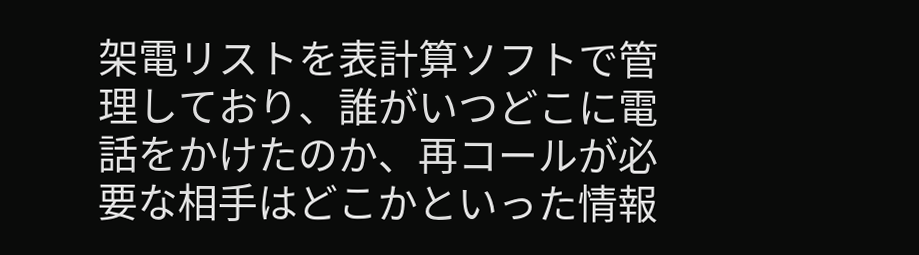架電リストを表計算ソフトで管理しており、誰がいつどこに電話をかけたのか、再コールが必要な相手はどこかといった情報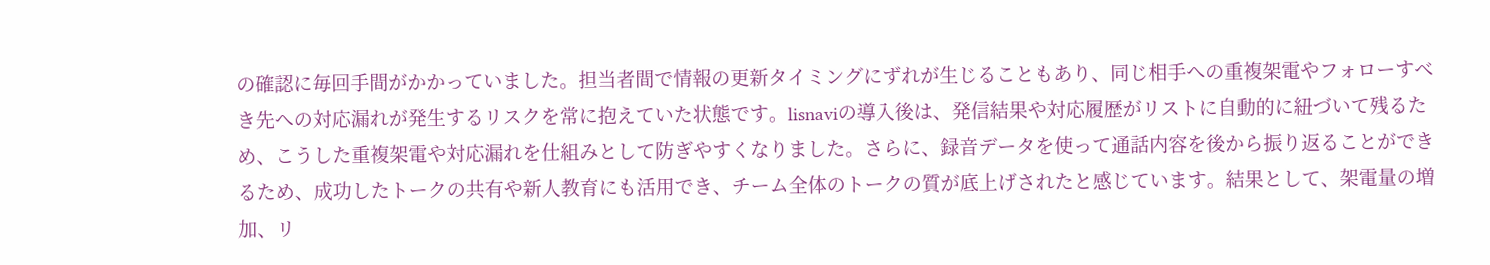の確認に毎回手間がかかっていました。担当者間で情報の更新タイミングにずれが生じることもあり、同じ相手への重複架電やフォローすべき先への対応漏れが発生するリスクを常に抱えていた状態です。lisnaviの導入後は、発信結果や対応履歴がリストに自動的に紐づいて残るため、こうした重複架電や対応漏れを仕組みとして防ぎやすくなりました。さらに、録音データを使って通話内容を後から振り返ることができるため、成功したトークの共有や新人教育にも活用でき、チーム全体のトークの質が底上げされたと感じています。結果として、架電量の増加、リ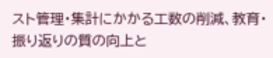スト管理・集計にかかる工数の削減、教育・振り返りの質の向上と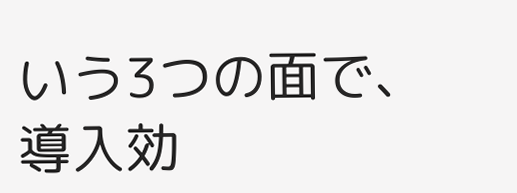いう3つの面で、導入効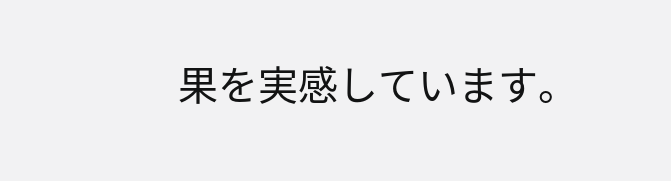果を実感しています。